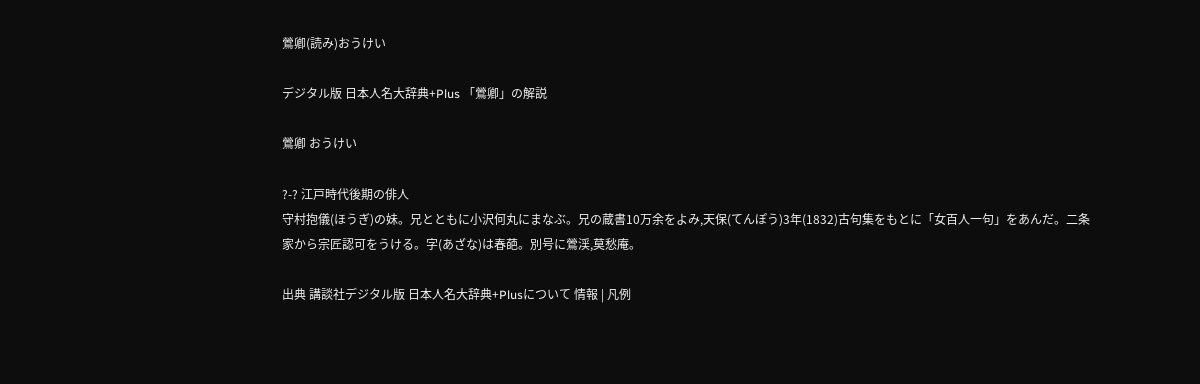鶯卿(読み)おうけい

デジタル版 日本人名大辞典+Plus 「鶯卿」の解説

鶯卿 おうけい

?-? 江戸時代後期の俳人
守村抱儀(ほうぎ)の妹。兄とともに小沢何丸にまなぶ。兄の蔵書10万余をよみ,天保(てんぽう)3年(1832)古句集をもとに「女百人一句」をあんだ。二条家から宗匠認可をうける。字(あざな)は春葩。別号に鶯渓,莫愁庵。

出典 講談社デジタル版 日本人名大辞典+Plusについて 情報 | 凡例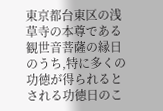東京都台東区の浅草寺の本尊である観世音菩薩の縁日のうち,特に多くの功徳が得られるとされる功徳日のこ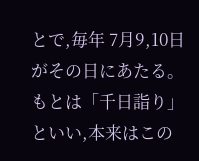とで,毎年 7月9,10日がその日にあたる。もとは「千日詣り」といい,本来はこの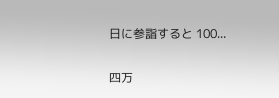日に参詣すると 100...

四万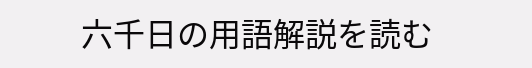六千日の用語解説を読む